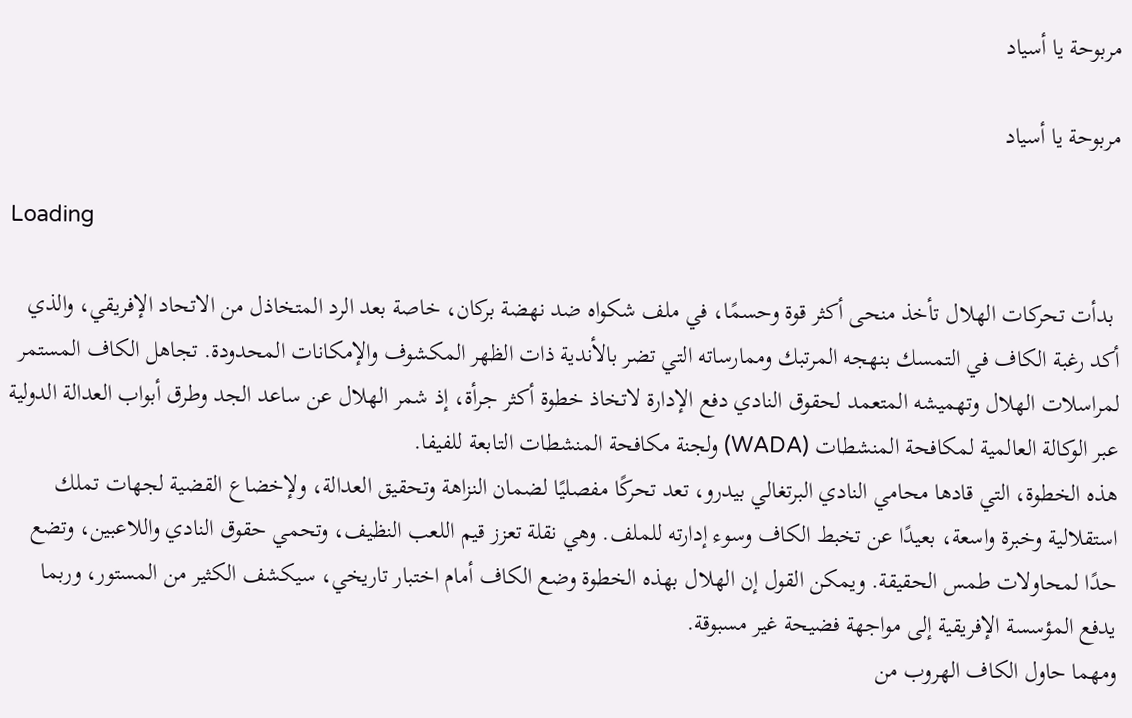مربوحة يا أسياد

مربوحة يا أسياد

Loading

 بدأت تحركات الهلال تأخذ منحى أكثر قوة وحسمًا، في ملف شكواه ضد نهضة بركان، خاصة بعد الرد المتخاذل من الاتحاد الإفريقي، والذي أكد رغبة الكاف في التمسك بنهجه المرتبك وممارساته التي تضر بالأندية ذات الظهر المكشوف والإمكانات المحدودة. تجاهل الكاف المستمر لمراسلات الهلال وتهميشه المتعمد لحقوق النادي دفع الإدارة لاتخاذ خطوة أكثر جرأة، إذ شمر الهلال عن ساعد الجد وطرق أبواب العدالة الدولية عبر الوكالة العالمية لمكافحة المنشطات (WADA) ولجنة مكافحة المنشطات التابعة للفيفا.
هذه الخطوة، التي قادها محامي النادي البرتغالي بيدرو، تعد تحركًا مفصليًا لضمان النزاهة وتحقيق العدالة، ولإخضاع القضية لجهات تملك استقلالية وخبرة واسعة، بعيدًا عن تخبط الكاف وسوء إدارته للملف. وهي نقلة تعزز قيم اللعب النظيف، وتحمي حقوق النادي واللاعبين، وتضع حدًا لمحاولات طمس الحقيقة. ويمكن القول إن الهلال بهذه الخطوة وضع الكاف أمام اختبار تاريخي، سيكشف الكثير من المستور، وربما يدفع المؤسسة الإفريقية إلى مواجهة فضيحة غير مسبوقة.
ومهما حاول الكاف الهروب من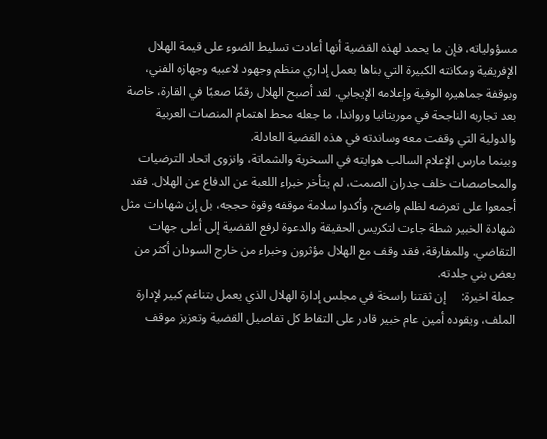مسؤولياته، فإن ما يحمد لهذه القضية أنها أعادت تسليط الضوء على قيمة الهلال الإفريقية ومكانته الكبيرة التي بناها بعمل إداري منظم وجهود لاعبيه وجهازه الفني، وبوقفة جماهيره الوفية وإعلامه الإيجابي. لقد أصبح الهلال رقمًا صعبًا في القارة، خاصة بعد تجاربه الناجحة في موريتانيا ورواندا، ما جعله محط اهتمام المنصات العربية والدولية التي وقفت معه وساندته في هذه القضية العادلة.
وبينما مارس الإعلام السالب هوايته في السخرية والشماتة، وانزوى اتحاد الترضيات والمحاصصات خلف جدران الصمت، لم يتأخر خبراء اللعبة عن الدفاع عن الهلال. فقد أجمعوا على تعرضه لظلم واضح، وأكدوا سلامة موقفه وقوة حججه، بل إن شهادات مثل شهادة الخبير شطة جاءت لتكريس الحقيقة والدعوة لرفع القضية إلى أعلى جهات التقاضي. وللمفارقة، فقد وقف مع الهلال مؤثرون وخبراء من خارج السودان أكثر من بعض بني جلدته.
جملة اخيرة:     إن ثقتنا راسخة في مجلس إدارة الهلال الذي يعمل بتناغم كبير لإدارة الملف، ويقوده أمين عام خبير قادر على التقاط كل تفاصيل القضية وتعزيز موقف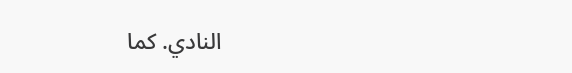النادي. كما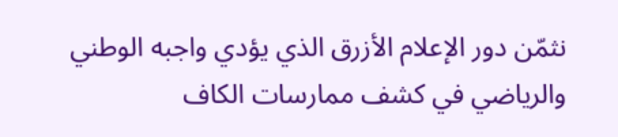نثمّن دور الإعلام الأزرق الذي يؤدي واجبه الوطني والرياضي في كشف ممارسات الكاف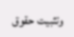وتثبيت حقوق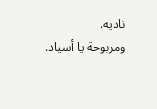ناديه.
ومربوحة يا أسياد.